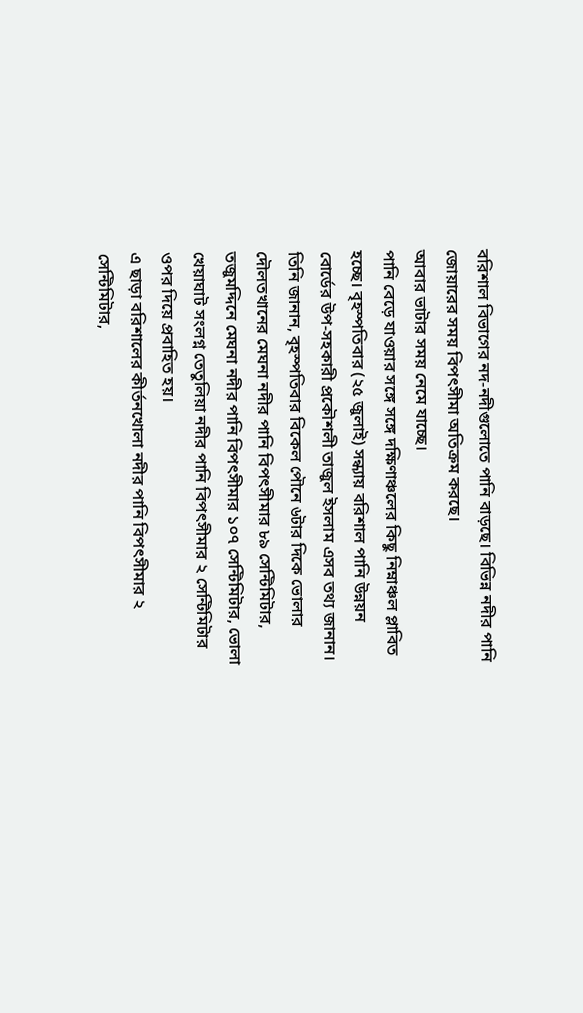বরিশাল বিভাগের নদ-নদীগুলোতে পানি বাড়ছে। বিভিন্ন নদীর পানি জোয়ারের সময় বিপৎসীমা অতিক্রম করছে।
আবার ভাটার সময় নেমে যাচ্ছে।
পানি বেড়ে যাওয়ার সঙ্গে সঙ্গে দক্ষিণাঞ্চলের কিছু নিম্নাঞ্চল প্লাবিত হচ্ছে। বৃহস্পতিবার (২৫ জুলাই) সন্ধ্যায় বরিশাল পানি উন্নয়ন বোর্ডের উপ-সহকারী প্রকৌশলী তাজুল ইসলাম এসব তথ্য জানান।
তিনি জানান, বৃহস্পতিবার বিকেল পৌনে ৬টার দিকে ভোলার দৌলতখানের মেঘনা নদীর পানি বিপৎসীমার ৮৯ সেন্টিমিটার, তজুমদ্দিনে মেঘনা নদীর পানি বিপৎসীমার ১০৭ সেন্টিমিটার, ভোলা খেয়াঘাট সংলগ্ন তেতুলিয়া নদীর পানি বিপৎসীমার ২ সেন্টিমিটার ওপর দিয়ে প্রবাহিত হয়।
এ ছাড়া বরিশালের কীর্তনখোলা নদীর পানি বিপৎসীমার ২ সেন্টিমিটার,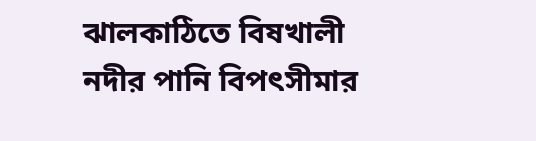ঝালকাঠিতে বিষখালী নদীর পানি বিপৎসীমার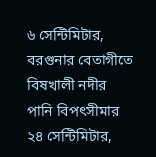৬ সেন্টিমিটার, বরগুনার বেতাগীতে বিষখালী নদীর পানি বিপৎসীমার ২৪ সেন্টিমিটার,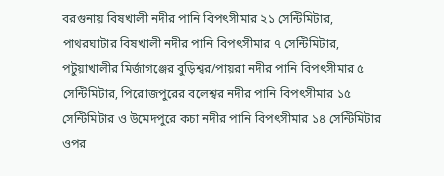বরগুনায় বিষখালী নদীর পানি বিপৎসীমার ২১ সেন্টিমিটার, পাথরঘাটার বিষখালী নদীর পানি বিপৎসীমার ৭ সেন্টিমিটার, পটুয়াখালীর মির্জাগঞ্জের বুড়িশ্বর/পায়রা নদীর পানি বিপৎসীমার ৫ সেন্টিমিটার, পিরোজপুরের বলেশ্বর নদীর পানি বিপৎসীমার ১৫ সেন্টিমিটার ও উমেদপুরে কচা নদীর পানি বিপৎসীমার ১৪ সেন্টিমিটার ওপর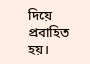দিয়ে প্রবাহিত হয়।